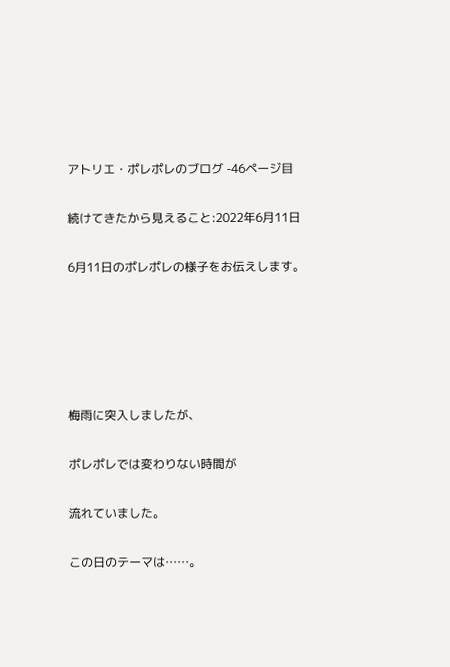アトリエ・ポレポレのブログ -46ページ目

続けてきたから見えること:2022年6月11日

6月11日のポレポレの様子をお伝えします。





梅雨に突入しましたが、

ポレポレでは変わりない時間が

流れていました。

この日のテーマは……。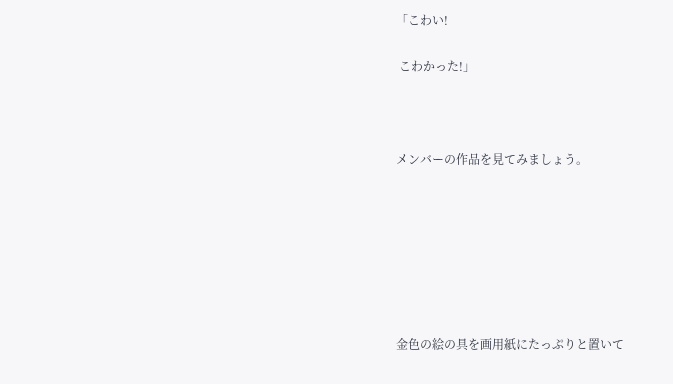「こわい!

 こわかった!」



メンバーの作品を見てみましょう。







金色の絵の具を画用紙にたっぷりと置いて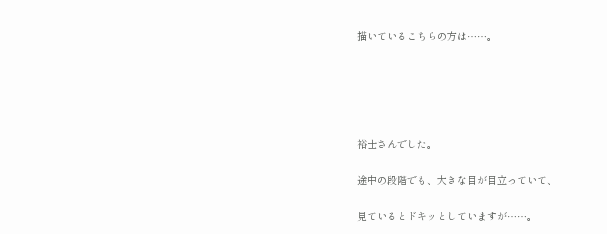描いているこちらの方は……。





裕士さんでした。

途中の段階でも、大きな目が目立っていて、

見ているとドキッとしていますが……。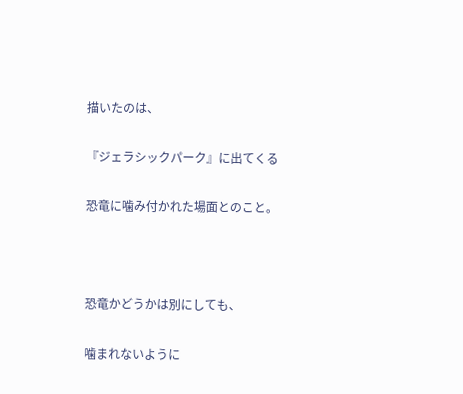描いたのは、

『ジェラシックパーク』に出てくる

恐竜に噛み付かれた場面とのこと。



恐竜かどうかは別にしても、

噛まれないように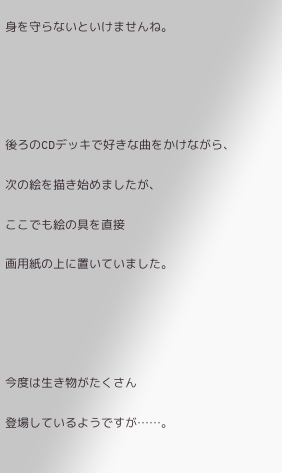身を守らないといけませんね。





後ろのCDデッキで好きな曲をかけながら、

次の絵を描き始めましたが、

ここでも絵の具を直接

画用紙の上に置いていました。





今度は生き物がたくさん

登場しているようですが……。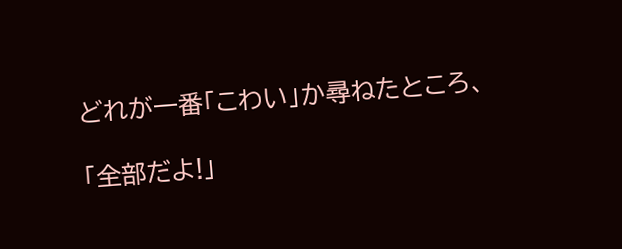どれが一番「こわい」か尋ねたところ、

「全部だよ!」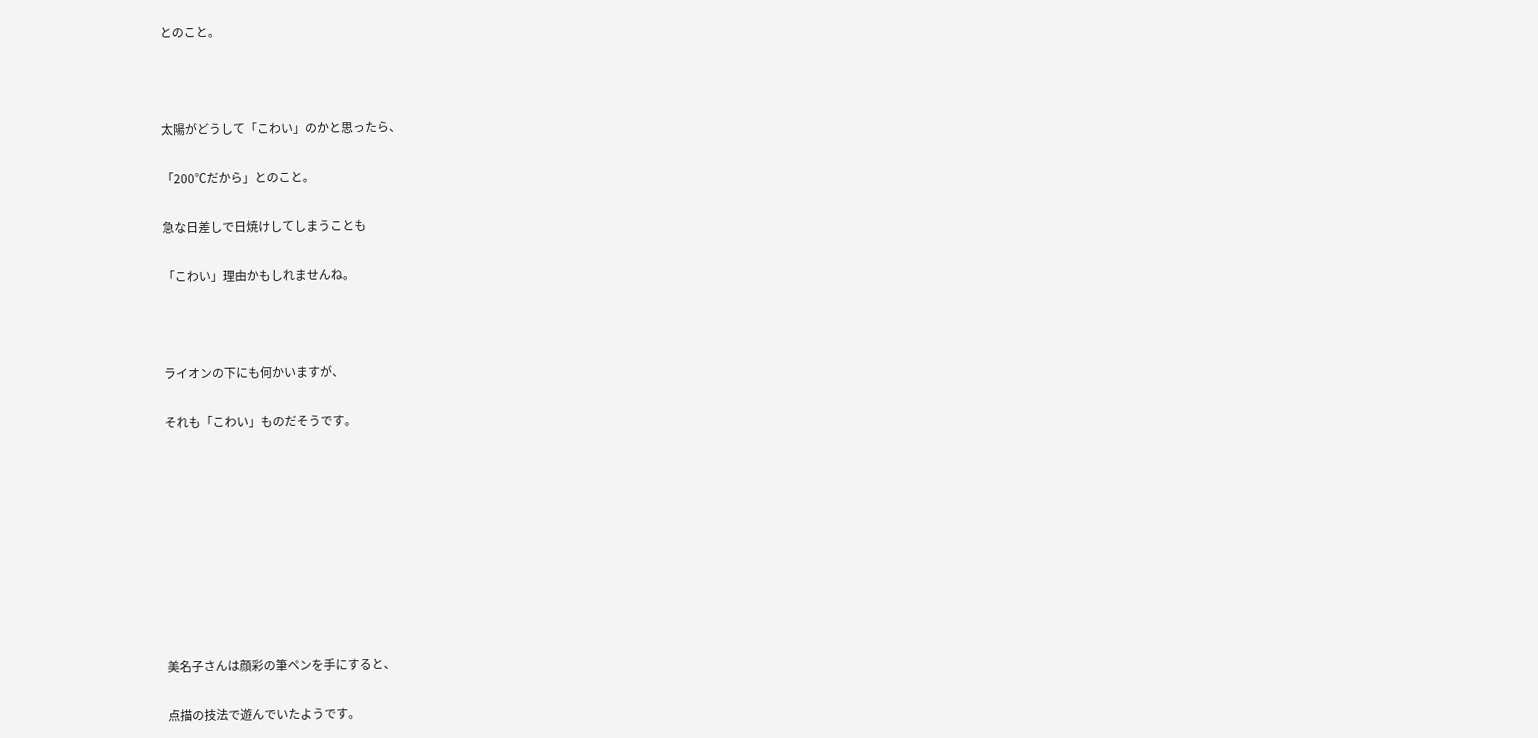とのこと。



太陽がどうして「こわい」のかと思ったら、

「200℃だから」とのこと。

急な日差しで日焼けしてしまうことも

「こわい」理由かもしれませんね。



ライオンの下にも何かいますが、

それも「こわい」ものだそうです。









美名子さんは顔彩の筆ペンを手にすると、

点描の技法で遊んでいたようです。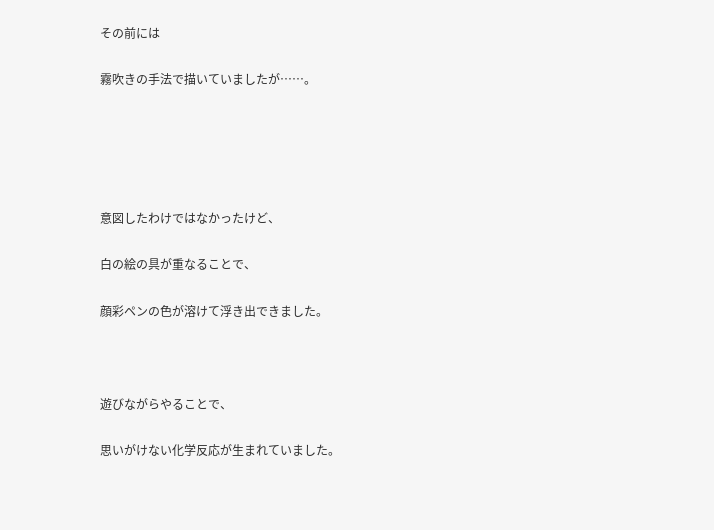その前には

霧吹きの手法で描いていましたが……。





意図したわけではなかったけど、

白の絵の具が重なることで、

顔彩ペンの色が溶けて浮き出できました。



遊びながらやることで、

思いがけない化学反応が生まれていました。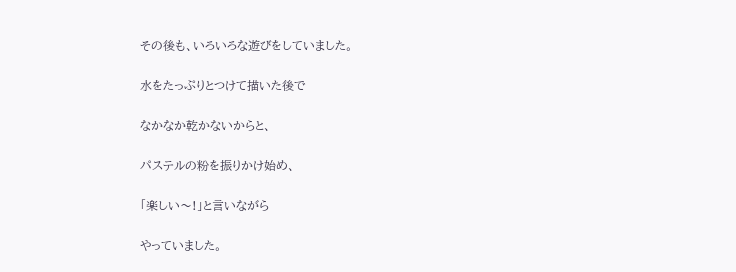その後も、いろいろな遊びをしていました。

水をたっぷりとつけて描いた後で

なかなか乾かないからと、

パステルの粉を振りかけ始め、

「楽しい〜!」と言いながら

やっていました。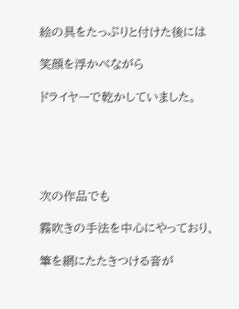絵の具をたっぷりと付けた後には

笑顔を浮かべながら

ドライヤーで乾かしていました。





次の作品でも

霧吹きの手法を中心にやっており、

筆を網にたたきつける音が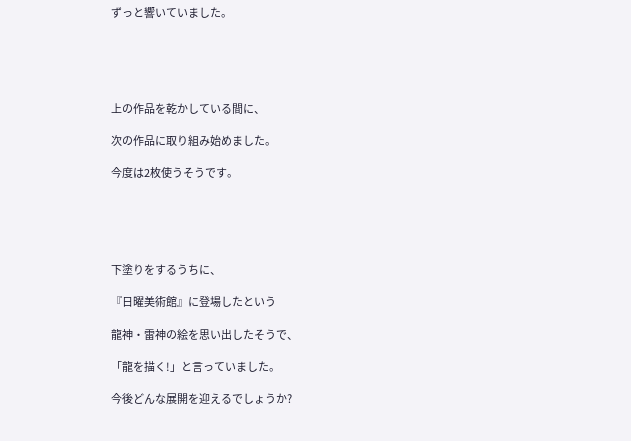ずっと響いていました。





上の作品を乾かしている間に、

次の作品に取り組み始めました。

今度は2枚使うそうです。





下塗りをするうちに、

『日曜美術館』に登場したという

龍神・雷神の絵を思い出したそうで、

「龍を描く!」と言っていました。

今後どんな展開を迎えるでしょうか?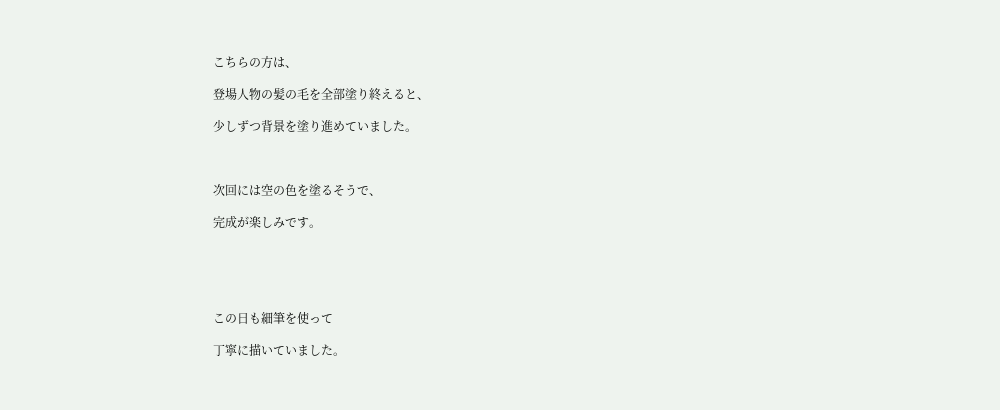こちらの方は、

登場人物の髪の毛を全部塗り終えると、

少しずつ背景を塗り進めていました。



次回には空の色を塗るそうで、

完成が楽しみです。





この日も細筆を使って

丁寧に描いていました。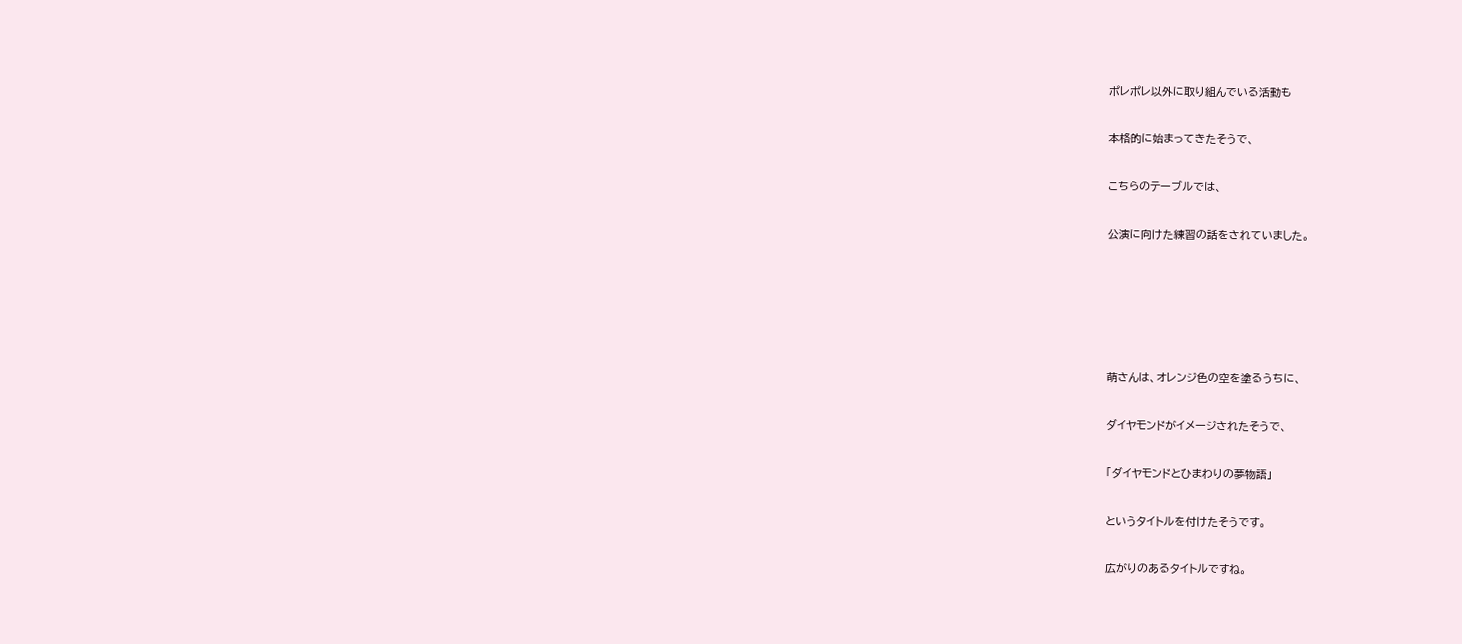ポレポレ以外に取り組んでいる活動も

本格的に始まってきたそうで、

こちらのテーブルでは、

公演に向けた練習の話をされていました。





萌さんは、オレンジ色の空を塗るうちに、

ダイヤモンドがイメージされたそうで、

「ダイヤモンドとひまわりの夢物語」

というタイトルを付けたそうです。

広がりのあるタイトルですね。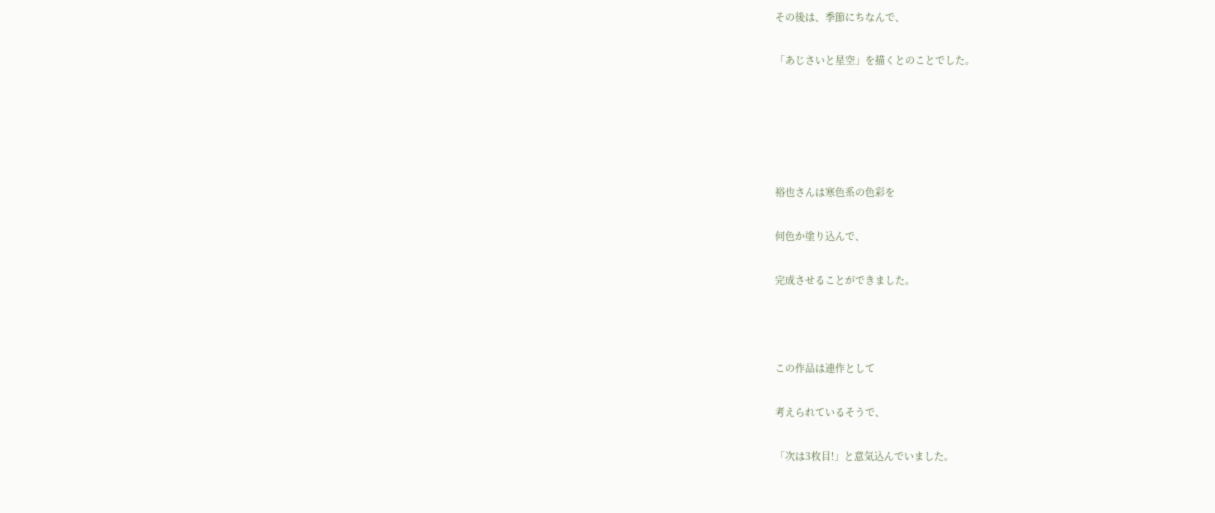その後は、季節にちなんで、

「あじさいと星空」を描くとのことでした。





裕也さんは寒色系の色彩を

何色か塗り込んで、

完成させることができました。



この作品は連作として

考えられているそうで、

「次は3枚目!」と意気込んでいました。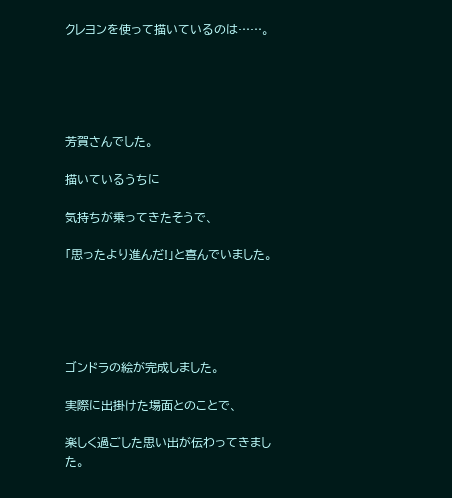クレヨンを使って描いているのは……。





芳賀さんでした。

描いているうちに

気持ちが乗ってきたそうで、

「思ったより進んだ!」と喜んでいました。





ゴンドラの絵が完成しました。

実際に出掛けた場面とのことで、

楽しく過ごした思い出が伝わってきました。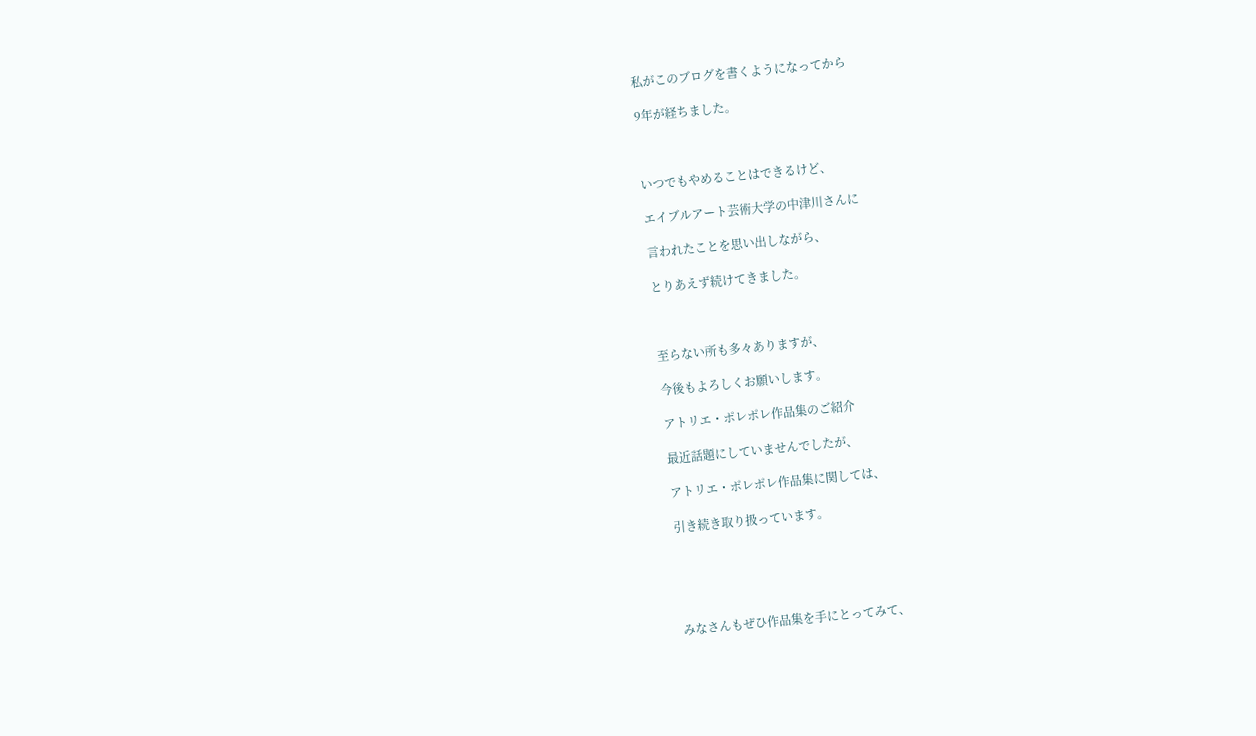私がこのブログを書くようになってから

9年が経ちました。



いつでもやめることはできるけど、

エイブルアート芸術大学の中津川さんに

言われたことを思い出しながら、

とりあえず続けてきました。



至らない所も多々ありますが、

今後もよろしくお願いします。

アトリエ・ポレポレ作品集のご紹介

最近話題にしていませんでしたが、

アトリエ・ポレポレ作品集に関しては、

引き続き取り扱っています。





みなさんもぜひ作品集を手にとってみて、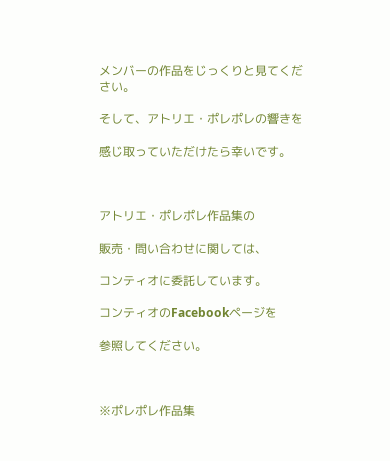メンバーの作品をじっくりと見てください。

そして、アトリエ・ポレポレの響きを

感じ取っていただけたら幸いです。



アトリエ・ポレポレ作品集の

販売・問い合わせに関しては、

コンティオに委託しています。

コンティオのFacebookページを

参照してください。



※ポレポレ作品集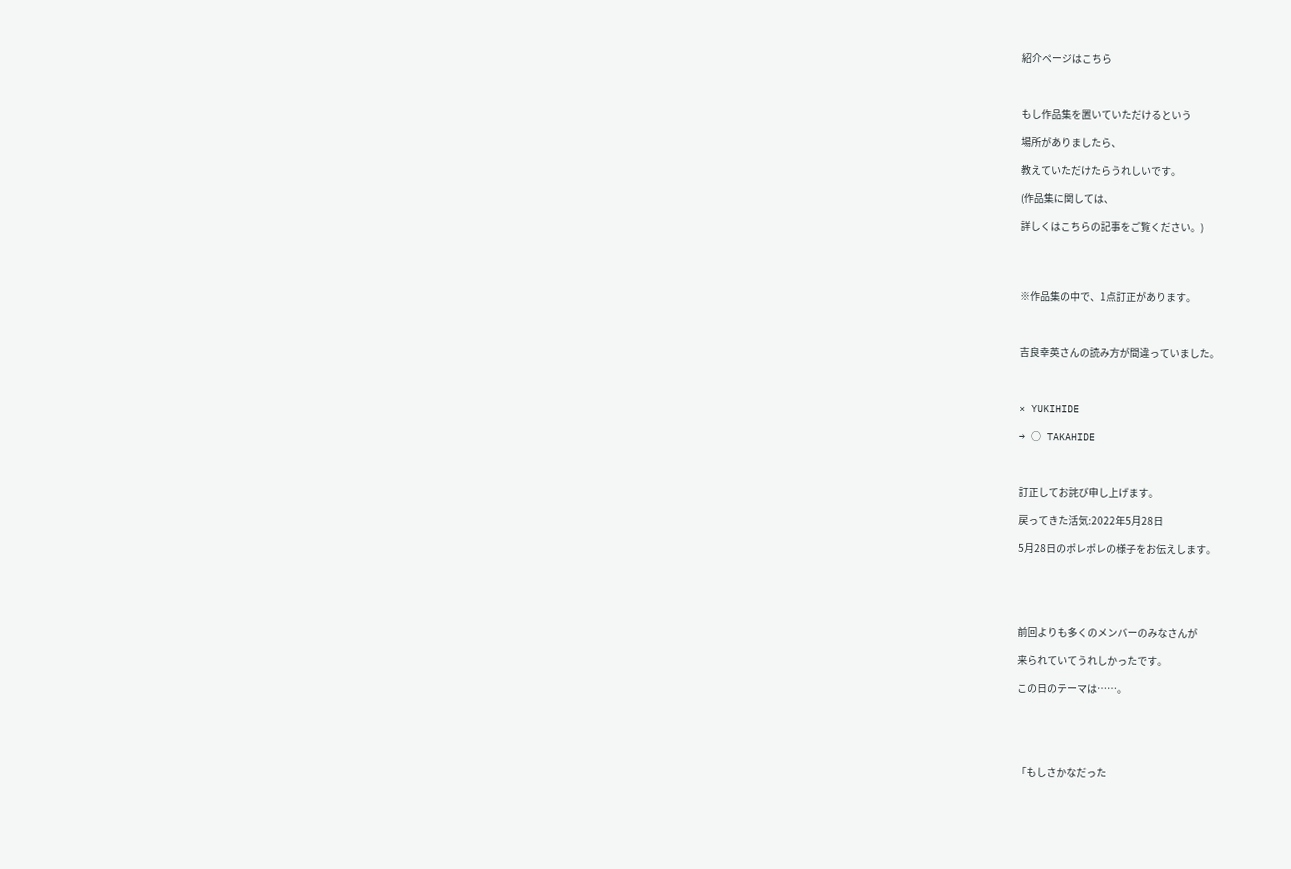紹介ページはこちら



もし作品集を置いていただけるという

場所がありましたら、

教えていただけたらうれしいです。

(作品集に関しては、

詳しくはこちらの記事をご覧ください。)




※作品集の中で、1点訂正があります。



吉良幸英さんの読み方が間違っていました。



× YUKIHIDE

→ ○ TAKAHIDE



訂正してお詫び申し上げます。

戻ってきた活気:2022年5月28日

5月28日のポレポレの様子をお伝えします。





前回よりも多くのメンバーのみなさんが

来られていてうれしかったです。

この日のテーマは……。





「もしさかなだった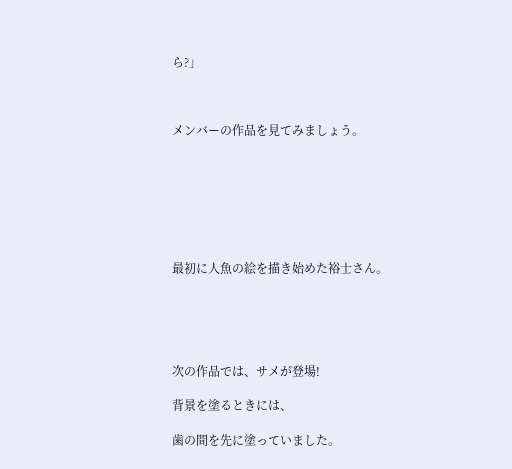ら?」



メンバーの作品を見てみましょう。







最初に人魚の絵を描き始めた裕士さん。





次の作品では、サメが登場!

背景を塗るときには、

歯の間を先に塗っていました。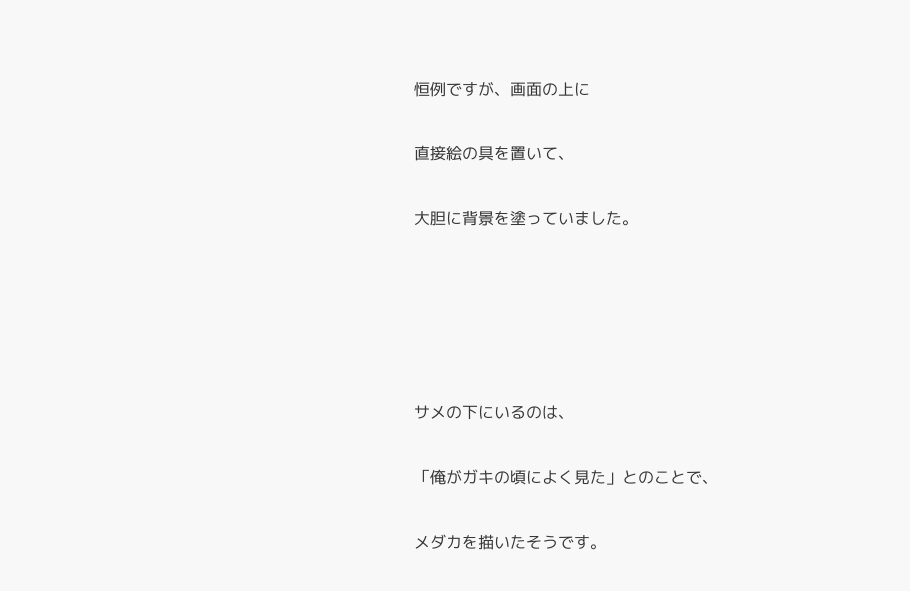恒例ですが、画面の上に

直接絵の具を置いて、

大胆に背景を塗っていました。





サメの下にいるのは、

「俺がガキの頃によく見た」とのことで、

メダカを描いたそうです。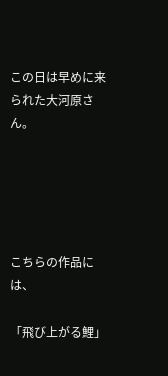この日は早めに来られた大河原さん。





こちらの作品には、

「飛び上がる鯉」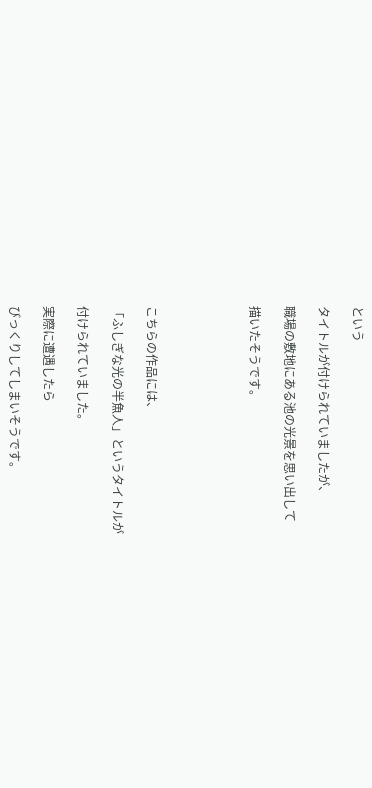という

タイトルが付けられていましたが、

職場の敷地にある池の光景を思い出して

描いたそうです。





こちらの作品には、

「ふしぎな光の半魚人」というタイトルが

付けられていました。

実際に遭遇したら

びっくりしてしまいそうです。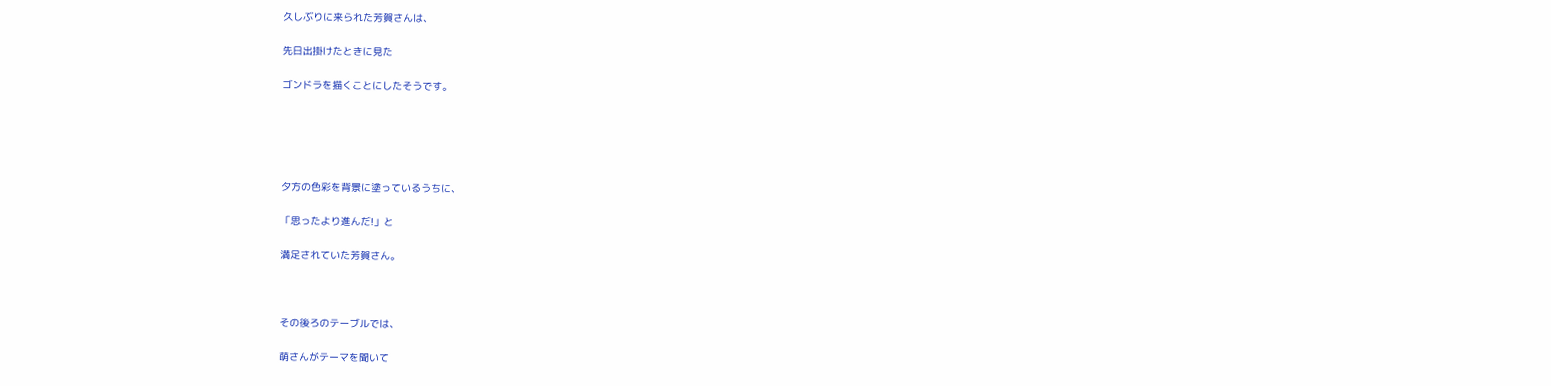久しぶりに来られた芳賀さんは、

先日出掛けたときに見た

ゴンドラを描くことにしたそうです。





夕方の色彩を背景に塗っているうちに、

「思ったより進んだ!」と

満足されていた芳賀さん。



その後ろのテーブルでは、

萌さんがテーマを聞いて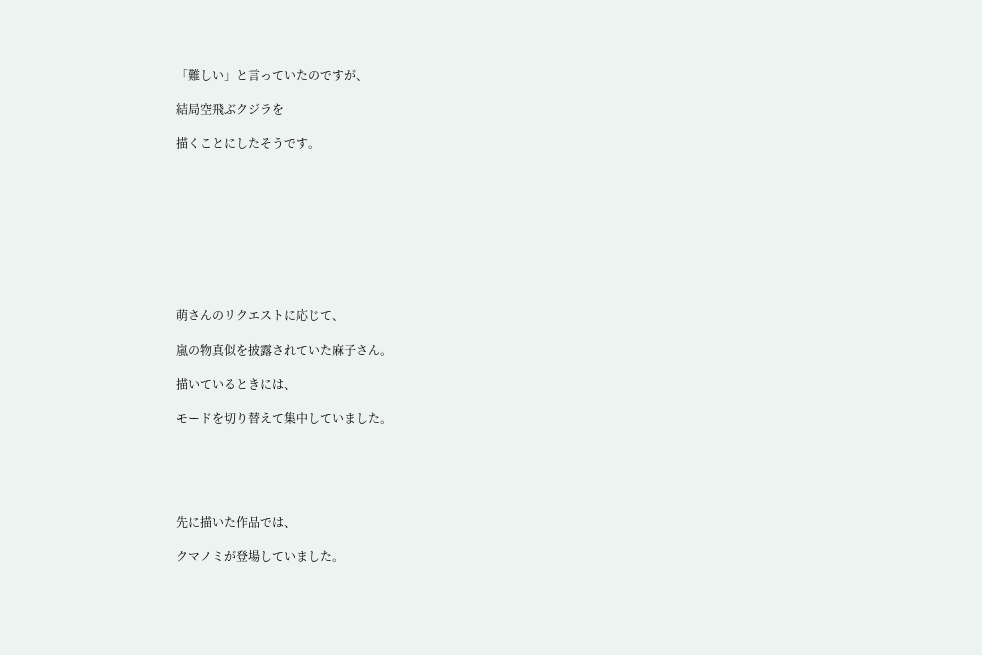「難しい」と言っていたのですが、

結局空飛ぶクジラを

描くことにしたそうです。









萌さんのリクエストに応じて、

嵐の物真似を披露されていた麻子さん。

描いているときには、

モードを切り替えて集中していました。





先に描いた作品では、

クマノミが登場していました。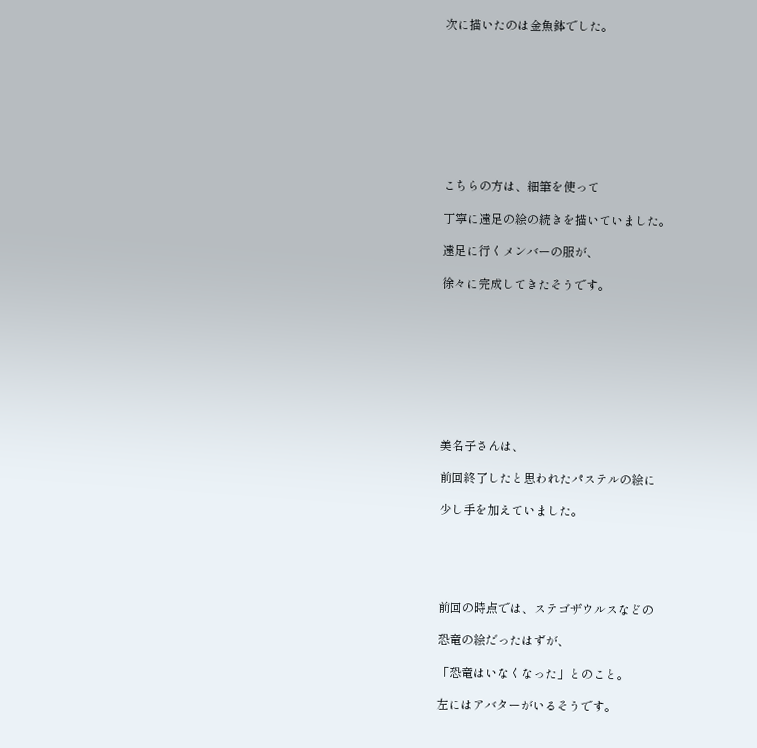次に描いたのは金魚鉢でした。









こちらの方は、細筆を使って

丁寧に遠足の絵の続きを描いていました。

遠足に行くメンバーの服が、

徐々に完成してきたそうです。









美名子さんは、

前回終了したと思われたパステルの絵に

少し手を加えていました。





前回の時点では、ステゴザウルスなどの

恐竜の絵だったはずが、

「恐竜はいなくなった」とのこと。

左にはアバターがいるそうです。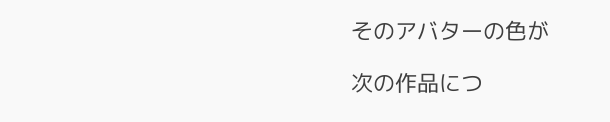そのアバターの色が

次の作品につ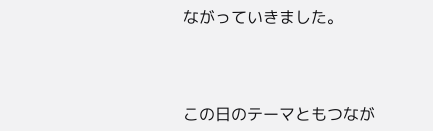ながっていきました。



この日のテーマともつなが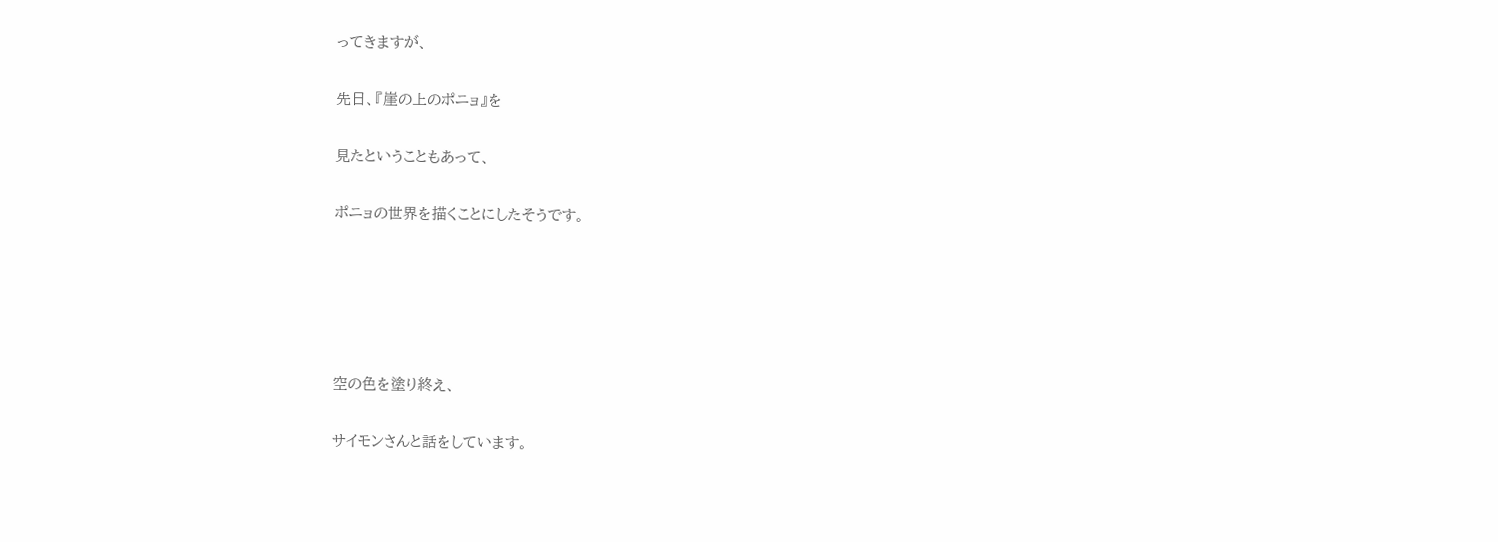ってきますが、

先日、『崖の上のポニョ』を

見たということもあって、

ポニョの世界を描くことにしたそうです。





空の色を塗り終え、

サイモンさんと話をしています。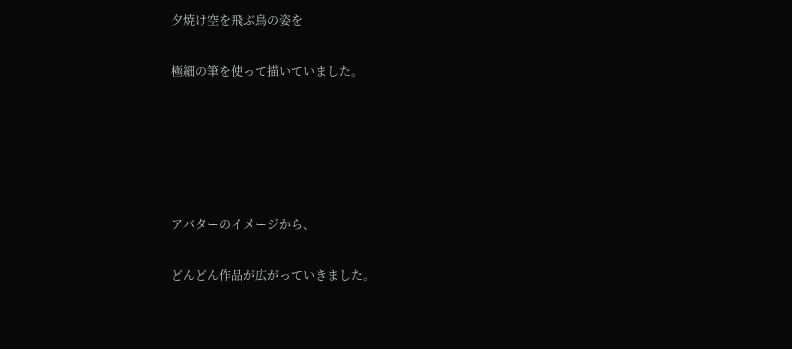夕焼け空を飛ぶ鳥の姿を

極細の筆を使って描いていました。





アバターのイメージから、

どんどん作品が広がっていきました。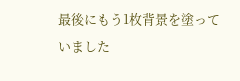最後にもう1枚背景を塗っていました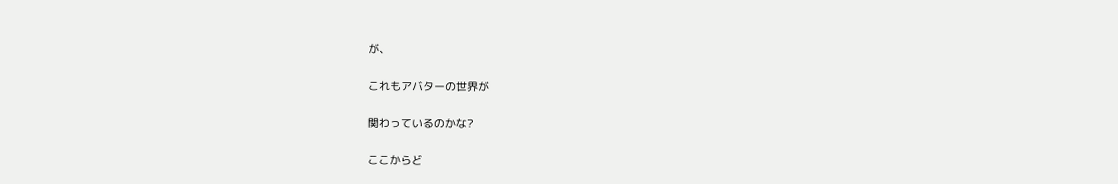が、

これもアバターの世界が

関わっているのかな?

ここからど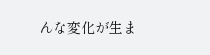んな変化が生ま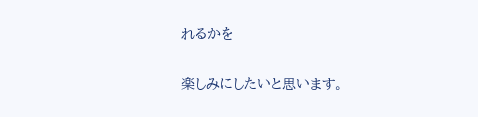れるかを

楽しみにしたいと思います。